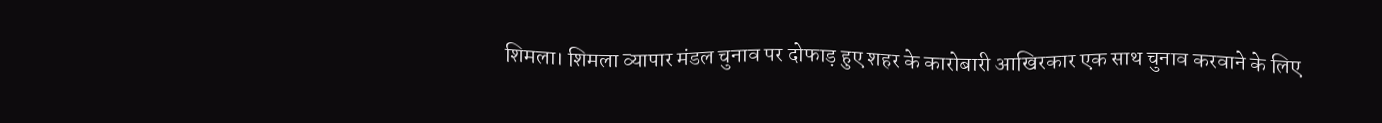शिमला। शिमला व्यापार मंडल चुनाव पर दोफाड़ हुए शहर के कारोबारी आखिरकार एक साथ चुनाव करवाने के लिए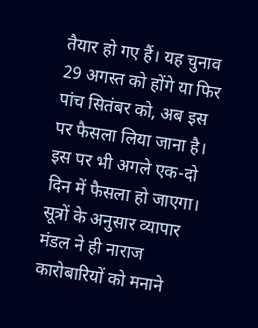तैयार हो गए हैं। यह चुनाव 29 अगस्त को होंगे या फिर पांच सितंबर को, अब इस पर फैसला लिया जाना है।
इस पर भी अगले एक-दो दिन में फैसला हो जाएगा। सूत्रों के अनुसार व्यापार मंडल ने ही नाराज कारोबारियों को मनाने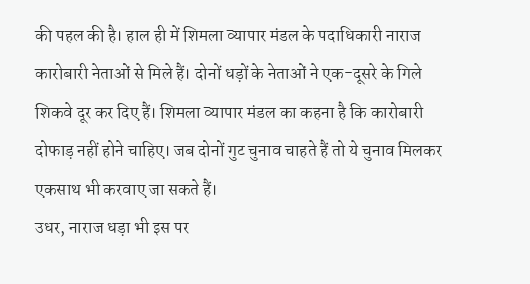की पहल की है। हाल ही में शिमला व्यापार मंडल के पदाधिकारी नाराज कारोबारी नेताओं से मिले हैं। दोनों धड़ों के नेताओं ने एक-दूसरे के गिले शिकवे दूर कर दिए हैं। शिमला व्यापार मंडल का कहना है कि कारोबारी दोफाड़ नहीं होने चाहिए। जब दोनों गुट चुनाव चाहते हैं तो ये चुनाव मिलकर एकसाथ भी करवाए जा सकते हैं।
उधर, नाराज धड़ा भी इस पर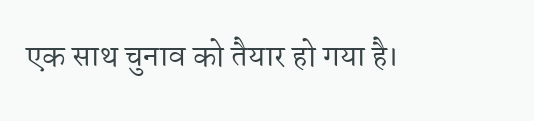एक साथ चुनाव को तैयार हो गया है।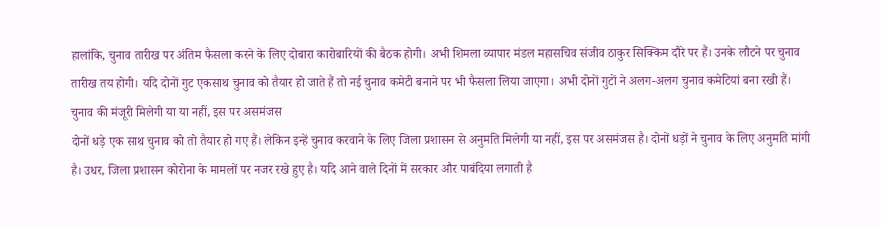हालांकि, चुनाव तारीख पर अंतिम फैसला करने के लिए दोबारा कारोबारियों की बैठक होगी। अभी शिमला व्यापार मंडल महासचिव संजीव ठाकुर सिक्किम दौरे पर हैं। उनके लौटने पर चुनाव तारीख तय होगी। यदि दोनों गुट एकसाथ चुनाव को तैयार हो जाते हैं तो नई चुनाव कमेटी बनाने पर भी फैसला लिया जाएगा। अभी दोनों गुटों ने अलग-अलग चुनाव कमेटियां बना रखी हैं।
चुनाव की मंजूरी मिलेगी या या नहीं, इस पर असमंजस
दोनों धड़े एक साथ चुनाव को तो तैयार हो गए हैं। लेकिन इन्हें चुनाव करवाने के लिए जिला प्रशासन से अनुमति मिलेगी या नहीं, इस पर असमंजस है। दोनों धड़ों ने चुनाव के लिए अनुमति मांगी है। उधर, जिला प्रशासन कोरोना के मामलों पर नजर रखे हुए है। यदि आने वाले दिनों में सरकार और पाबंदिया लगाती है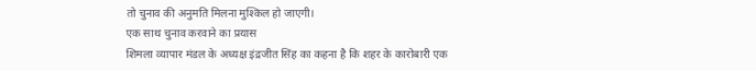तो चुनाव की अनुमति मिलना मुश्किल हो जाएगी।
एक साथ चुनाव करवाने का प्रयास
शिमला व्यापार मंडल के अध्यक्ष इंद्रजीत सिंह का कहना है कि शहर के कारोबारी एक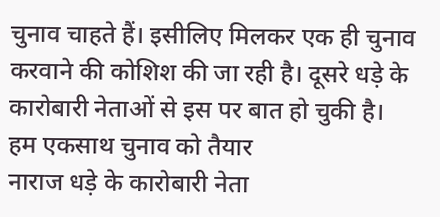चुनाव चाहते हैं। इसीलिए मिलकर एक ही चुनाव करवाने की कोशिश की जा रही है। दूसरे धड़े के कारोबारी नेताओं से इस पर बात हो चुकी है।
हम एकसाथ चुनाव को तैयार
नाराज धड़े के कारोबारी नेता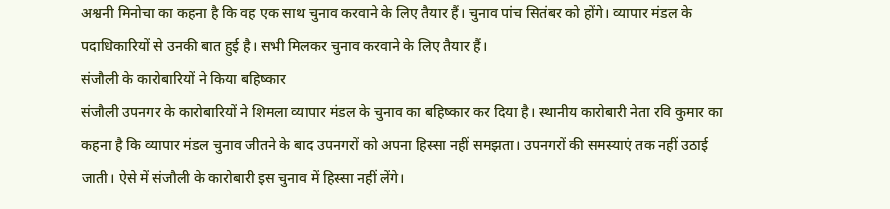अश्वनी मिनोचा का कहना है कि वह एक साथ चुनाव करवाने के लिए तैयार हैं। चुनाव पांच सितंबर को होंगे। व्यापार मंडल के पदाधिकारियों से उनकी बात हुई है। सभी मिलकर चुनाव करवाने के लिए तैयार हैं।
संजौली के कारोबारियों ने किया बहिष्कार
संजौली उपनगर के कारोबारियों ने शिमला व्यापार मंडल के चुनाव का बहिष्कार कर दिया है। स्थानीय कारोबारी नेता रवि कुमार का कहना है कि व्यापार मंडल चुनाव जीतने के बाद उपनगरों को अपना हिस्सा नहीं समझता। उपनगरों की समस्याएं तक नहीं उठाई जाती। ऐसे में संजौली के कारोबारी इस चुनाव में हिस्सा नहीं लेंगे।